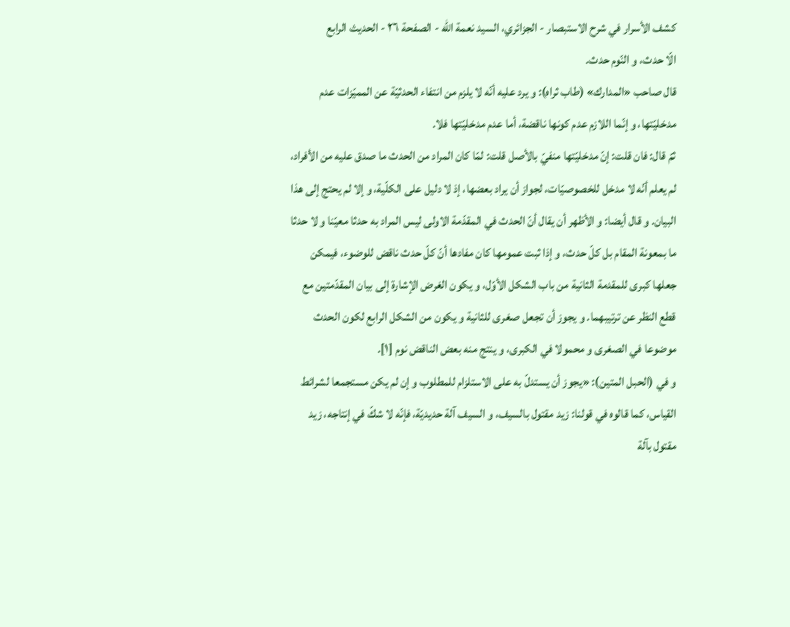كشف الأسرار في شرح الاستبصار - الجزائري، السيد نعمة الله - الصفحة ٢٦ - الحديث الرابع
الّا حدث، و النّوم حدث.
قال صاحب «المدارك» (طاب ثراه): و يرد عليه أنّه لا يلزم من انتفاء الحدثيّة عن المميّزات عدم مدخليّتها، و إنّما اللازم عدم كونها ناقضة، أما عدم مدخليّتها فلا.
ثمّ قال: فان قلت: إنّ مدخليّتها منفيّ بالأصل قلت: لمّا كان المراد من الحدث ما صدق عليه من الأفراد، لم يعلم أنّه لا مدخل للخصوصيّات، لجواز أن يراد بعضها، إذ لا دليل على الكلّية، و إلا لم يحتج إلى هذا البيان. و قال أيضا: و الأظهر أن يقال أنّ الحدث في المقدّمة الاولى ليس المراد به حدثا معيّنا و لا حدثا ما بمعونة المقام بل كلّ حدث، و إذا ثبت عمومها كان مفادها أنّ كلّ حدث ناقض للوضوء، فيمكن جعلها كبرى للمقدمة الثانية من باب الشكل الأوّل، و يكون الغرض الإشارة إلى بيان المقدّمتين مع قطع النظر عن ترتيبهما. و يجوز أن تجعل صغرى للثانية و يكون من الشكل الرابع لكون الحدث موضوعا في الصغرى و محمولا في الكبرى، و ينتج منه بعض الناقض نوم [١].
و في (الحبل المتين): «يجوز أن يستدلّ به على الاستلزام للمطلوب و إن لم يكن مستجمعا لشرائط القياس، كما قالوه في قولنا: زيد مقتول بالسيف، و السيف آلة حديديّة، فإنّه لا شكّ في إنتاجه، زيد مقتول بآلة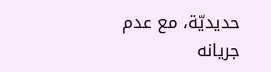حديديّة، مع عدم جريانه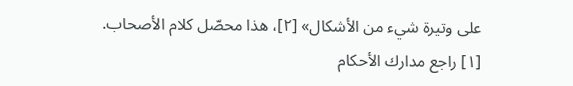على وتيرة شيء من الأشكال» [٢]، هذا محصّل كلام الأصحاب.
[١] راجع مدارك الأحكام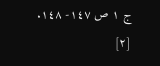ج ١ ص ١٤٧- ١٤٨.
[٢]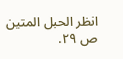انظر الحبل المتين ص ٢٩.